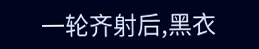一轮齐射后,黑衣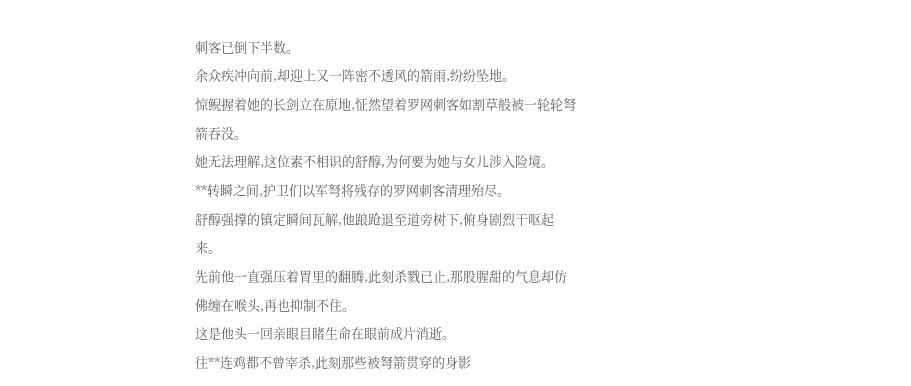刺客已倒下半数。
余众疾冲向前,却迎上又一阵密不透风的箭雨,纷纷坠地。
惊鲵握着她的长剑立在原地,怔然望着罗网刺客如割草般被一轮轮弩箭吞没。
她无法理解,这位素不相识的舒醇,为何要为她与女儿涉入险境。
**转瞬之间,护卫们以军弩将残存的罗网刺客清理殆尽。
舒醇强撑的镇定瞬间瓦解,他踉跄退至道旁树下,俯身剧烈干呕起来。
先前他一直强压着胃里的翻腾,此刻杀戮已止,那股腥甜的气息却仿佛缠在喉头,再也抑制不住。
这是他头一回亲眼目睹生命在眼前成片消逝。
往**连鸡都不曾宰杀,此刻那些被弩箭贯穿的身影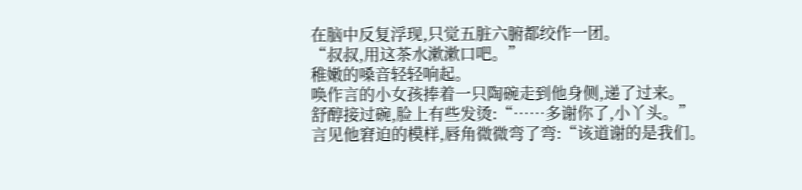在脑中反复浮现,只觉五脏六腑都绞作一团。
“叔叔,用这茶水漱漱口吧。”
稚嫩的嗓音轻轻响起。
唤作言的小女孩捧着一只陶碗走到他身侧,递了过来。
舒醇接过碗,脸上有些发烫:“……多谢你了,小丫头。”
言见他窘迫的模样,唇角微微弯了弯:“该道谢的是我们。